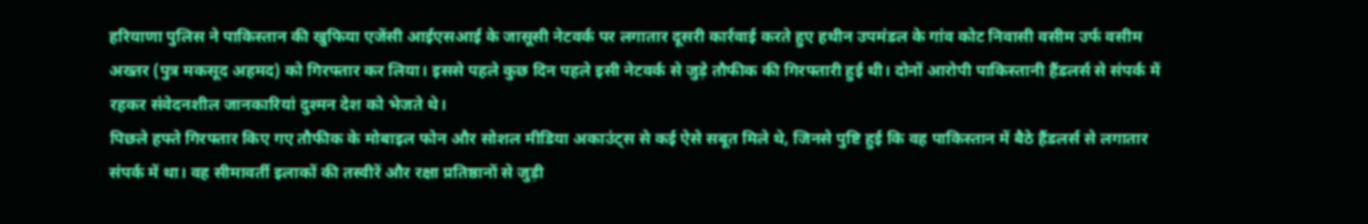हरियाणा पुलिस ने पाकिस्तान की खुफिया एजेंसी आईएसआई के जासूसी नेटवर्क पर लगातार दूसरी कार्रवाई करते हुए हथीन उपमंडल के गांव कोट निवासी वसीम उर्फ वसीम अख्तर (पुत्र मकसूद अहमद) को गिरफ्तार कर लिया। इससे पहले कुछ दिन पहले इसी नेटवर्क से जुड़े तौफीक की गिरफ्तारी हुई थी। दोनों आरोपी पाकिस्तानी हैंडलर्स से संपर्क में रहकर संवेदनशील जानकारियां दुश्मन देश को भेजते थे।
पिछले हफ्ते गिरफ्तार किए गए तौफीक के मोबाइल फोन और सोशल मीडिया अकाउंट्स से कई ऐसे सबूत मिले थे, जिनसे पुष्टि हुई कि वह पाकिस्तान में बैठे हैंडलर्स से लगातार संपर्क में था। वह सीमावर्ती इलाकों की तस्वीरें और रक्षा प्रतिष्ठानों से जुड़ी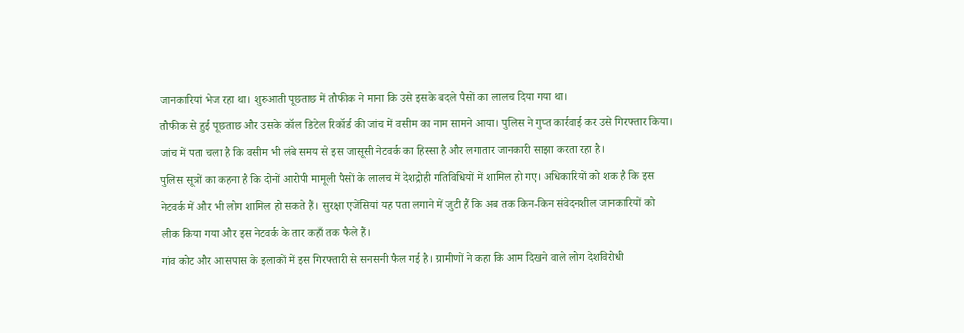जानकारियां भेज रहा था। शुरुआती पूछताछ में तौफीक ने माना कि उसे इसके बदले पैसों का लालच दिया गया था।
तौफीक से हुई पूछताछ और उसके कॉल डिटेल रिकॉर्ड की जांच में वसीम का नाम सामने आया। पुलिस ने गुप्त कार्रवाई कर उसे गिरफ्तार किया। जांच में पता चला है कि वसीम भी लंबे समय से इस जासूसी नेटवर्क का हिस्सा है और लगातार जानकारी साझा करता रहा है।
पुलिस सूत्रों का कहना है कि दोनों आरोपी मामूली पैसों के लालच में देशद्रोही गतिविधियों में शामिल हो गए। अधिकारियों को शक है कि इस नेटवर्क में और भी लोग शामिल हो सकते हैं। सुरक्षा एजेंसियां यह पता लगाने में जुटी हैं कि अब तक किन-किन संवेदनशील जानकारियों को लीक किया गया और इस नेटवर्क के तार कहाँ तक फैले हैं।
गांव कोट और आसपास के इलाकों में इस गिरफ्तारी से सनसनी फैल गई है। ग्रामीणों ने कहा कि आम दिखने वाले लोग देशविरोधी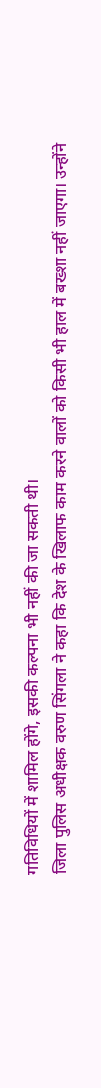गतिविधियों में शामिल होंगे, इसकी कल्पना भी नहीं की जा सकती थी।
जिला पुलिस अधीक्षक वरुण सिंगला ने कहा कि देश के खिलाफ काम करने वालों को किसी भी हाल में बख्शा नहीं जाएगा। उन्होंने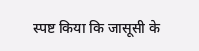स्पष्ट किया कि जासूसी के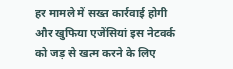हर मामले में सख्त कार्रवाई होगी और खुफिया एजेंसियां इस नेटवर्क को जड़ से खत्म करने के लिए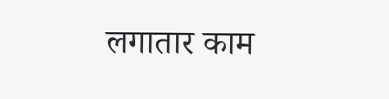लगातार काम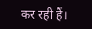कर रही हैं।